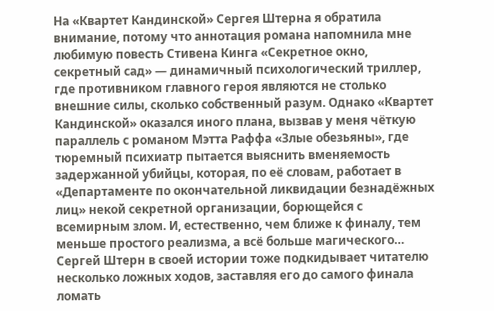На «Квартет Кандинской» Сергея Штерна я обратила внимание, потому что аннотация романа напомнила мне любимую повесть Стивена Кинга «Секретное окно, секретный сад» — динамичный психологический триллер, где противником главного героя являются не столько внешние силы, сколько собственный разум. Однако «Квартет Кандинской» оказался иного плана, вызвав у меня чёткую параллель с романом Мэтта Раффа «Злые обезьяны», где тюремный психиатр пытается выяснить вменяемость задержанной убийцы, которая, по её словам, работает в «Департаменте по окончательной ликвидации безнадёжных лиц» некой секретной организации, борющейся с всемирным злом. И, естественно, чем ближе к финалу, тем меньше простого реализма, а всё больше магического… Сергей Штерн в своей истории тоже подкидывает читателю несколько ложных ходов, заставляя его до самого финала ломать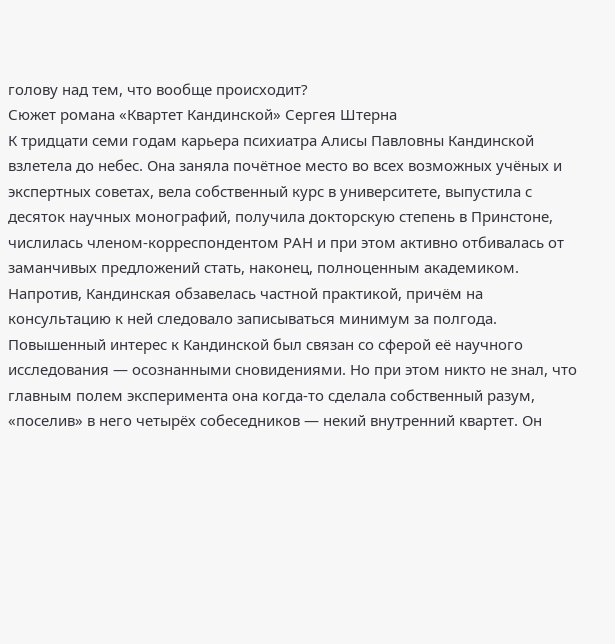голову над тем, что вообще происходит?
Сюжет романа «Квартет Кандинской» Сергея Штерна
К тридцати семи годам карьера психиатра Алисы Павловны Кандинской взлетела до небес. Она заняла почётное место во всех возможных учёных и экспертных советах, вела собственный курс в университете, выпустила с десяток научных монографий, получила докторскую степень в Принстоне, числилась членом-корреспондентом РАН и при этом активно отбивалась от заманчивых предложений стать, наконец, полноценным академиком. Напротив, Кандинская обзавелась частной практикой, причём на консультацию к ней следовало записываться минимум за полгода.
Повышенный интерес к Кандинской был связан со сферой её научного исследования — осознанными сновидениями. Но при этом никто не знал, что главным полем эксперимента она когда-то сделала собственный разум, «поселив» в него четырёх собеседников — некий внутренний квартет. Он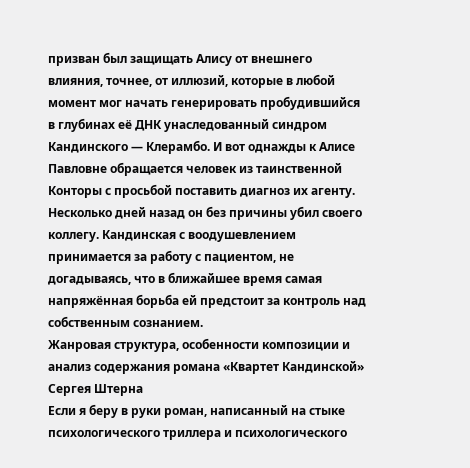призван был защищать Алису от внешнего влияния, точнее, от иллюзий, которые в любой момент мог начать генерировать пробудившийся в глубинах её ДНК унаследованный синдром Кандинского — Клерамбо. И вот однажды к Алисе Павловне обращается человек из таинственной Конторы с просьбой поставить диагноз их агенту. Несколько дней назад он без причины убил своего коллегу. Кандинская с воодушевлением принимается за работу с пациентом, не догадываясь, что в ближайшее время самая напряжённая борьба ей предстоит за контроль над собственным сознанием.
Жанровая структура, особенности композиции и анализ содержания романа «Квартет Кандинской» Сергея Штерна
Если я беру в руки роман, написанный на стыке психологического триллера и психологического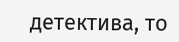детектива, то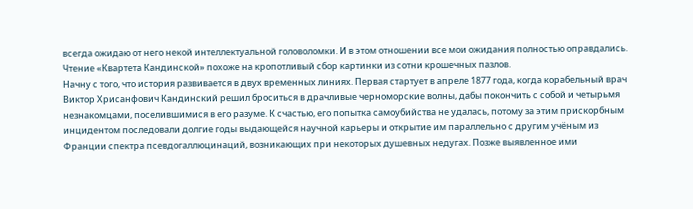всегда ожидаю от него некой интеллектуальной головоломки. И в этом отношении все мои ожидания полностью оправдались. Чтение «Квартета Кандинской» похоже на кропотливый сбор картинки из сотни крошечных пазлов.
Начну с того, что история развивается в двух временных линиях. Первая стартует в апреле 1877 года, когда корабельный врач Виктор Хрисанфович Кандинский решил броситься в драчливые черноморские волны, дабы покончить с собой и четырьмя незнакомцами, поселившимися в его разуме. К счастью, его попытка самоубийства не удалась, потому за этим прискорбным инцидентом последовали долгие годы выдающейся научной карьеры и открытие им параллельно с другим учёным из Франции спектра псевдогаллюцинаций, возникающих при некоторых душевных недугах. Позже выявленное ими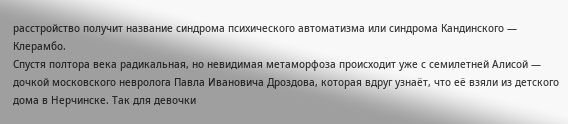расстройство получит название синдрома психического автоматизма или синдрома Кандинского — Клерамбо.
Спустя полтора века радикальная, но невидимая метаморфоза происходит уже с семилетней Алисой — дочкой московского невролога Павла Ивановича Дроздова, которая вдруг узнаёт, что её взяли из детского дома в Нерчинске. Так для девочки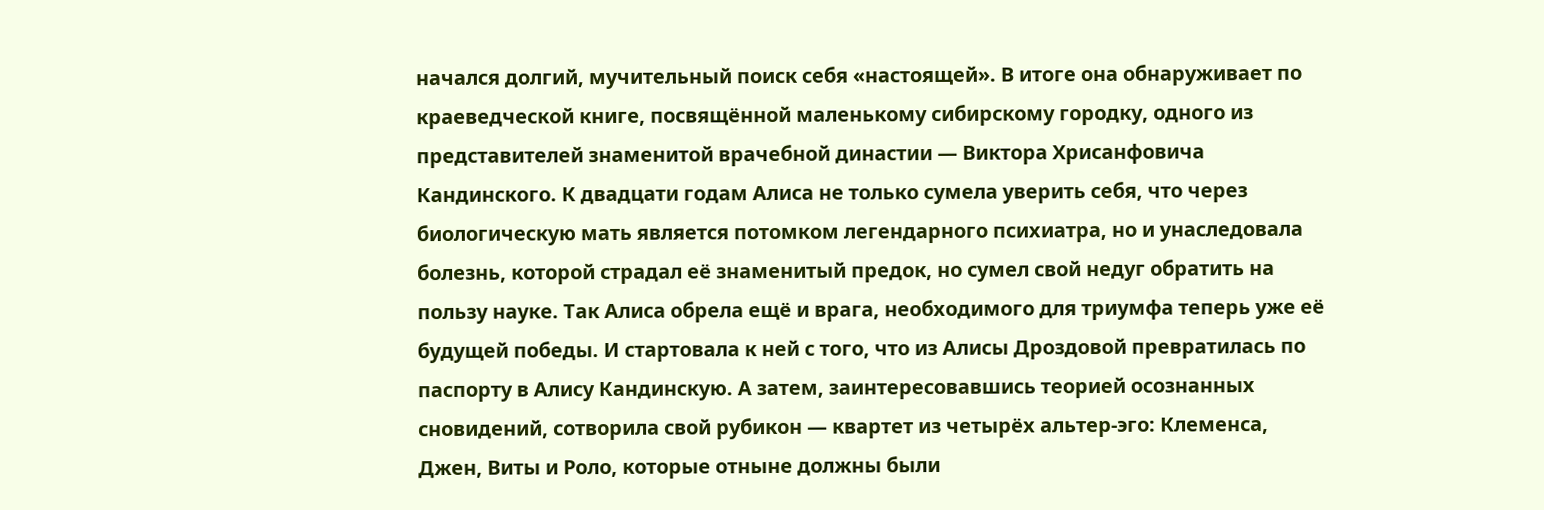начался долгий, мучительный поиск себя «настоящей». В итоге она обнаруживает по краеведческой книге, посвящённой маленькому сибирскому городку, одного из представителей знаменитой врачебной династии — Виктора Хрисанфовича Кандинского. К двадцати годам Алиса не только сумела уверить себя, что через биологическую мать является потомком легендарного психиатра, но и унаследовала болезнь, которой страдал её знаменитый предок, но сумел свой недуг обратить на пользу науке. Так Алиса обрела ещё и врага, необходимого для триумфа теперь уже её будущей победы. И стартовала к ней с того, что из Алисы Дроздовой превратилась по паспорту в Алису Кандинскую. А затем, заинтересовавшись теорией осознанных сновидений, сотворила свой рубикон — квартет из четырёх альтер-эго: Клеменса, Джен, Виты и Роло, которые отныне должны были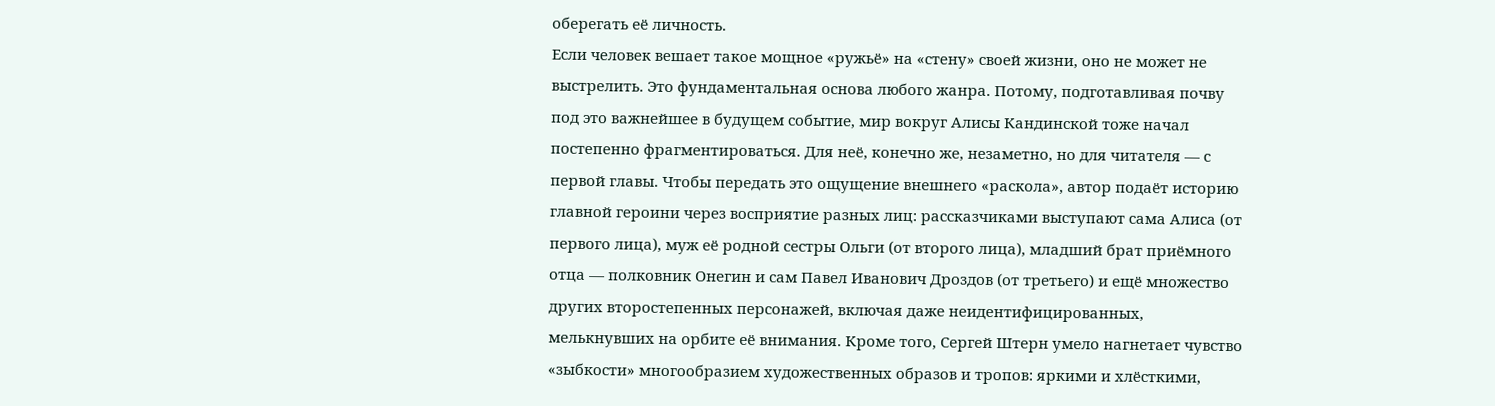оберегать её личность.
Если человек вешает такое мощное «ружьё» на «стену» своей жизни, оно не может не выстрелить. Это фундаментальная основа любого жанра. Потому, подготавливая почву под это важнейшее в будущем событие, мир вокруг Алисы Кандинской тоже начал постепенно фрагментироваться. Для неё, конечно же, незаметно, но для читателя — с первой главы. Чтобы передать это ощущение внешнего «раскола», автор подаёт историю главной героини через восприятие разных лиц: рассказчиками выступают сама Алиса (от первого лица), муж её родной сестры Ольги (от второго лица), младший брат приёмного отца — полковник Онегин и сам Павел Иванович Дроздов (от третьего) и ещё множество других второстепенных персонажей, включая даже неидентифицированных, мелькнувших на орбите её внимания. Кроме того, Сергей Штерн умело нагнетает чувство «зыбкости» многообразием художественных образов и тропов: яркими и хлёсткими,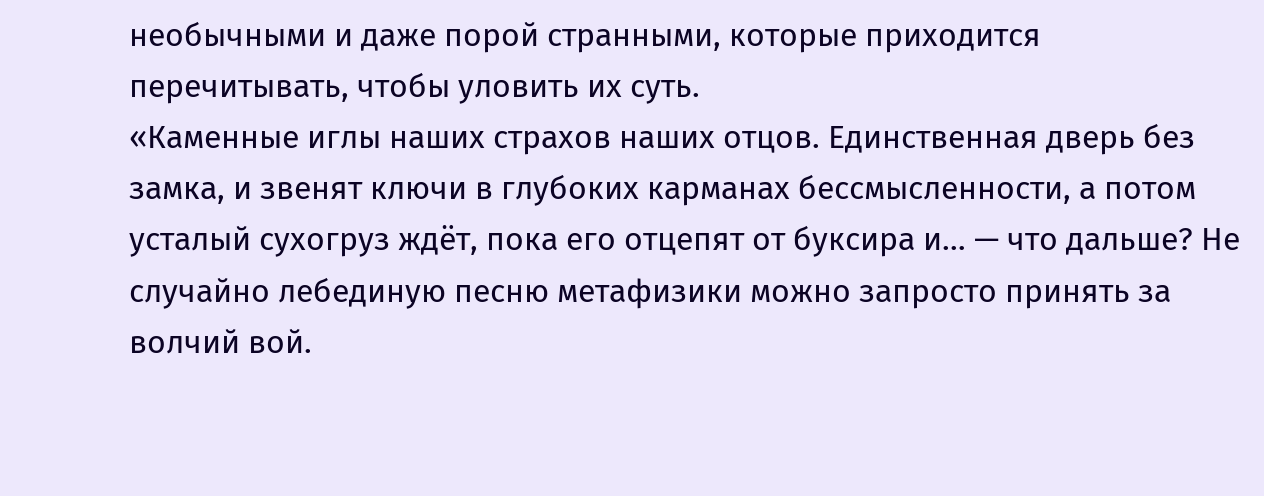необычными и даже порой странными, которые приходится перечитывать, чтобы уловить их суть.
«Каменные иглы наших страхов наших отцов. Единственная дверь без замка, и звенят ключи в глубоких карманах бессмысленности, а потом усталый сухогруз ждёт, пока его отцепят от буксира и… — что дальше? Не случайно лебединую песню метафизики можно запросто принять за волчий вой.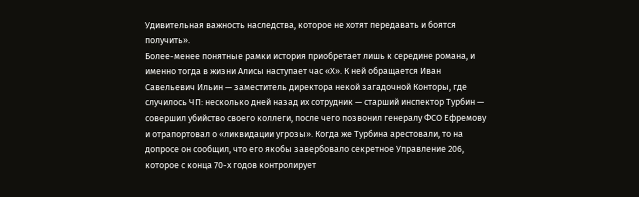Удивительная важность наследства, которое не хотят передавать и боятся получить».
Более-менее понятные рамки история приобретает лишь к середине романа, и именно тогда в жизни Алисы наступает час «Х». К ней обращается Иван Савельевич Ильин — заместитель директора некой загадочной Конторы, где случилось ЧП: несколько дней назад их сотрудник — старший инспектор Турбин — совершил убийство своего коллеги, после чего позвонил генералу ФСО Ефремову и отрапортовал о «ликвидации угрозы». Когда же Турбина арестовали, то на допросе он сообщил, что его якобы завербовало секретное Управление 206, которое с конца 70-х годов контролирует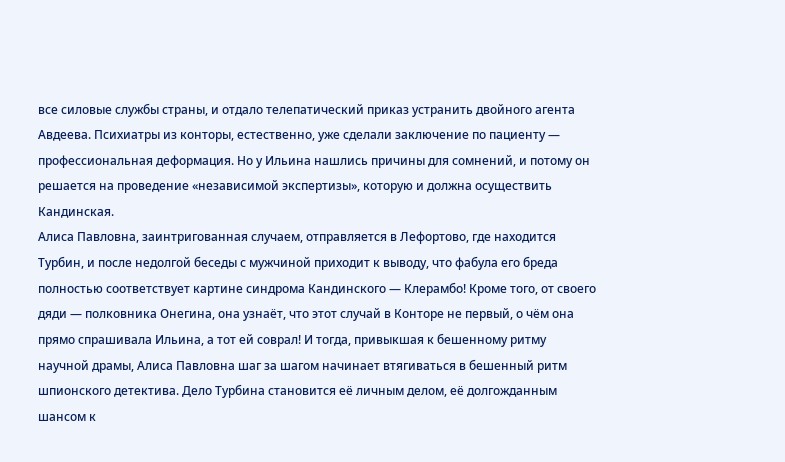все силовые службы страны, и отдало телепатический приказ устранить двойного агента Авдеева. Психиатры из конторы, естественно, уже сделали заключение по пациенту — профессиональная деформация. Но у Ильина нашлись причины для сомнений, и потому он решается на проведение «независимой экспертизы», которую и должна осуществить Кандинская.
Алиса Павловна, заинтригованная случаем, отправляется в Лефортово, где находится Турбин, и после недолгой беседы с мужчиной приходит к выводу, что фабула его бреда полностью соответствует картине синдрома Кандинского — Клерамбо! Кроме того, от своего дяди — полковника Онегина, она узнаёт, что этот случай в Конторе не первый, о чём она прямо спрашивала Ильина, а тот ей соврал! И тогда, привыкшая к бешенному ритму научной драмы, Алиса Павловна шаг за шагом начинает втягиваться в бешенный ритм шпионского детектива. Дело Турбина становится её личным делом, её долгожданным шансом к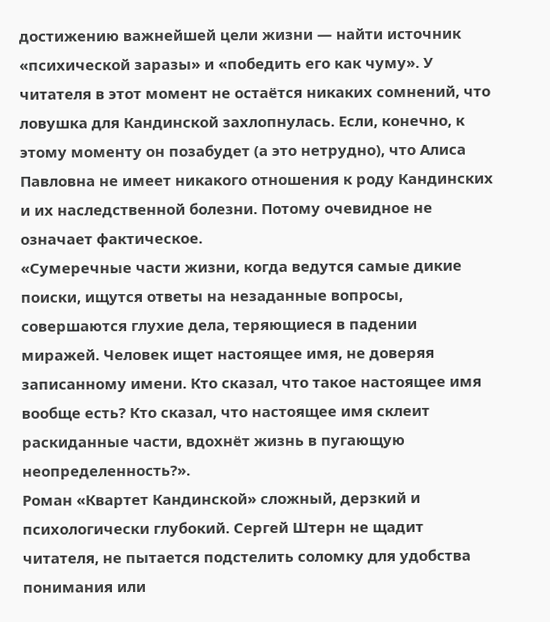достижению важнейшей цели жизни — найти источник «психической заразы» и «победить его как чуму». У читателя в этот момент не остаётся никаких сомнений, что ловушка для Кандинской захлопнулась. Если, конечно, к этому моменту он позабудет (а это нетрудно), что Алиса Павловна не имеет никакого отношения к роду Кандинских и их наследственной болезни. Потому очевидное не означает фактическое.
«Сумеречные части жизни, когда ведутся самые дикие поиски, ищутся ответы на незаданные вопросы, совершаются глухие дела, теряющиеся в падении миражей. Человек ищет настоящее имя, не доверяя записанному имени. Кто сказал, что такое настоящее имя вообще есть? Кто сказал, что настоящее имя склеит раскиданные части, вдохнёт жизнь в пугающую неопределенность?».
Роман «Квартет Кандинской» сложный, дерзкий и психологически глубокий. Сергей Штерн не щадит читателя, не пытается подстелить соломку для удобства понимания или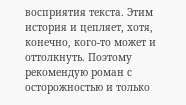восприятия текста. Этим история и цепляет, хотя, конечно, кого-то может и оттолкнуть. Поэтому рекомендую роман с осторожностью и только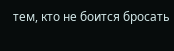тем, кто не боится бросать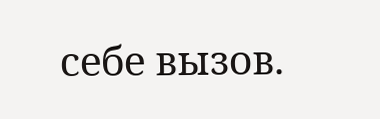себе вызов.